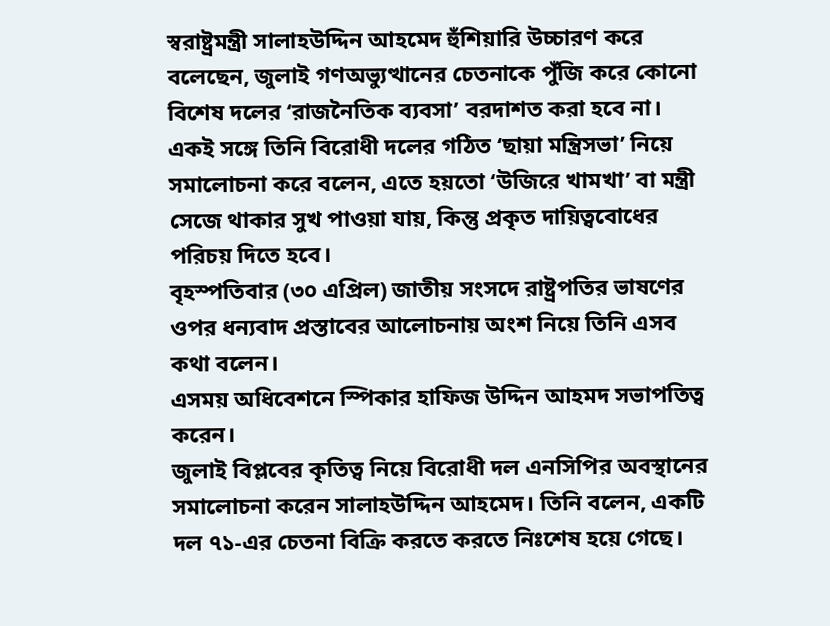স্বরাষ্ট্রমন্ত্রী সালাহউদ্দিন আহমেদ হুঁশিয়ারি উচ্চারণ করে বলেছেন, জুলাই গণঅভ্যুত্থানের চেতনাকে পুঁজি করে কোনো বিশেষ দলের ‘রাজনৈতিক ব্যবসা’ বরদাশত করা হবে না। একই সঙ্গে তিনি বিরোধী দলের গঠিত ‘ছায়া মন্ত্রিসভা’ নিয়ে সমালোচনা করে বলেন, এতে হয়তো ‘উজিরে খামখা’ বা মন্ত্রী সেজে থাকার সুখ পাওয়া যায়, কিন্তু প্রকৃত দায়িত্ববোধের পরিচয় দিতে হবে।
বৃহস্পতিবার (৩০ এপ্রিল) জাতীয় সংসদে রাষ্ট্রপতির ভাষণের ওপর ধন্যবাদ প্রস্তাবের আলোচনায় অংশ নিয়ে তিনি এসব কথা বলেন।
এসময় অধিবেশনে স্পিকার হাফিজ উদ্দিন আহমদ সভাপতিত্ব করেন।
জুলাই বিপ্লবের কৃতিত্ব নিয়ে বিরোধী দল এনসিপির অবস্থানের সমালোচনা করেন সালাহউদ্দিন আহমেদ। তিনি বলেন, একটি দল ৭১-এর চেতনা বিক্রি করতে করতে নিঃশেষ হয়ে গেছে।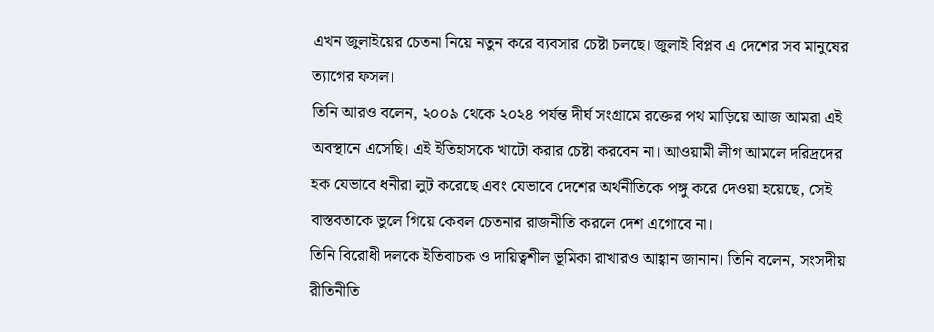এখন জুলাইয়ের চেতনা নিয়ে নতুন করে ব্যবসার চেষ্টা চলছে। জুলাই বিপ্লব এ দেশের সব মানুষের ত্যাগের ফসল।
তিনি আরও বলেন, ২০০৯ থেকে ২০২৪ পর্যন্ত দীর্ঘ সংগ্রামে রক্তের পথ মাড়িয়ে আজ আমরা এই অবস্থানে এসেছি। এই ইতিহাসকে খাটো করার চেষ্টা করবেন না। আওয়ামী লীগ আমলে দরিদ্রদের হক যেভাবে ধনীরা লুট করেছে এবং যেভাবে দেশের অর্থনীতিকে পঙ্গু করে দেওয়া হয়েছে, সেই বাস্তবতাকে ভুলে গিয়ে কেবল চেতনার রাজনীতি করলে দেশ এগোবে না।
তিনি বিরোধী দলকে ইতিবাচক ও দায়িত্বশীল ভূমিকা রাখারও আহ্বান জানান। তিনি বলেন, সংসদীয় রীতিনীতি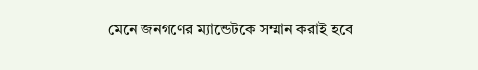মেনে জনগণের ম্যান্ডেটকে সম্মান করাই হবে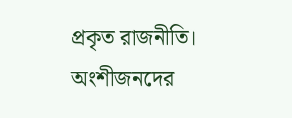প্রকৃত রাজনীতি। অংশীজনদের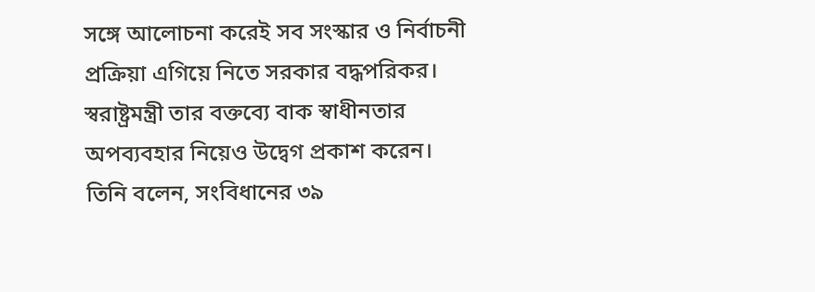সঙ্গে আলোচনা করেই সব সংস্কার ও নির্বাচনী প্রক্রিয়া এগিয়ে নিতে সরকার বদ্ধপরিকর।
স্বরাষ্ট্রমন্ত্রী তার বক্তব্যে বাক স্বাধীনতার অপব্যবহার নিয়েও উদ্বেগ প্রকাশ করেন। তিনি বলেন, সংবিধানের ৩৯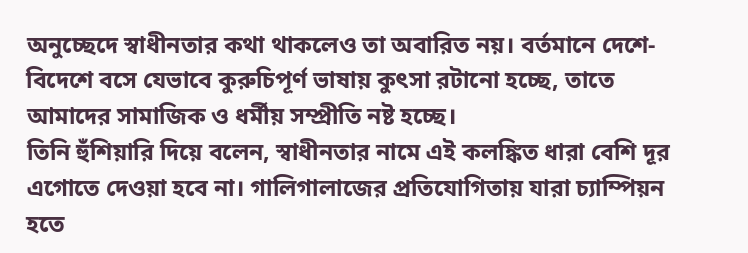অনুচ্ছেদে স্বাধীনতার কথা থাকলেও তা অবারিত নয়। বর্তমানে দেশে-বিদেশে বসে যেভাবে কুরুচিপূর্ণ ভাষায় কুৎসা রটানো হচ্ছে, তাতে আমাদের সামাজিক ও ধর্মীয় সম্প্রীতি নষ্ট হচ্ছে।
তিনি হুঁশিয়ারি দিয়ে বলেন, স্বাধীনতার নামে এই কলঙ্কিত ধারা বেশি দূর এগোতে দেওয়া হবে না। গালিগালাজের প্রতিযোগিতায় যারা চ্যাম্পিয়ন হতে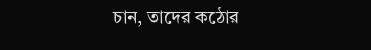চান, তাদের কঠোর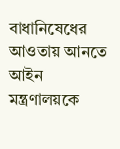বাধানিষেধের আওতায় আনতে আইন মন্ত্রণালয়কে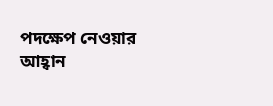পদক্ষেপ নেওয়ার আহ্বান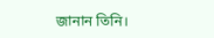জানান তিনি।